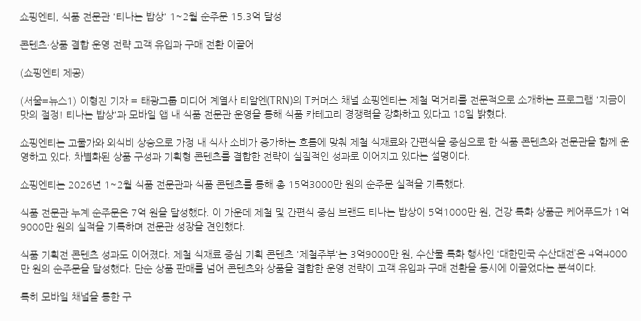쇼핑엔티, 식품 전문관 '티나는 밥상' 1~2월 순주문 15.3억 달성

콘텐츠·상품 결합 운영 전략 고객 유입과 구매 전환 이끌어

(쇼핑엔티 제공)

(서울=뉴스1) 이형진 기자 = 태광그룹 미디어 계열사 티알엔(TRN)의 T커머스 채널 쇼핑엔티는 제철 먹거리를 전문적으로 소개하는 프로그램 '지금이 맛의 절정! 티나는 밥상'과 모바일 앱 내 식품 전문관 운영을 통해 식품 카테고리 경쟁력을 강화하고 있다고 18일 밝혔다.

쇼핑엔티는 고물가와 외식비 상승으로 가정 내 식사 소비가 증가하는 흐름에 맞춰 제철 식재료와 간편식을 중심으로 한 식품 콘텐츠와 전문관을 함께 운영하고 있다. 차별화된 상품 구성과 기획형 콘텐츠를 결합한 전략이 실질적인 성과로 이어지고 있다는 설명이다.

쇼핑엔티는 2026년 1~2월 식품 전문관과 식품 콘텐츠를 통해 총 15억3000만 원의 순주문 실적을 기록했다.

식품 전문관 누계 순주문은 7억 원을 달성했다. 이 가운데 제철 및 간편식 중심 브랜드 티나는 밥상이 5억1000만 원, 건강 특화 상품군 케어푸드가 1억9000만 원의 실적을 기록하며 전문관 성장을 견인했다.

식품 기획전 콘텐츠 성과도 이어졌다. 제철 식재료 중심 기획 콘텐츠 '제철주부'는 3억9000만 원, 수산물 특화 행사인 ‘대한민국 수산대전’은 4억4000만 원의 순주문을 달성했다. 단순 상품 판매를 넘어 콘텐츠와 상품을 결합한 운영 전략이 고객 유입과 구매 전환을 동시에 이끌었다는 분석이다.

특히 모바일 채널을 통한 구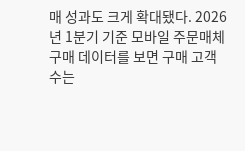매 성과도 크게 확대됐다. 2026년 1분기 기준 모바일 주문매체 구매 데이터를 보면 구매 고객 수는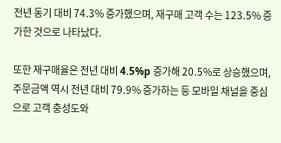전년 동기 대비 74.3% 증가했으며, 재구매 고객 수는 123.5% 증가한 것으로 나타났다.

또한 재구매율은 전년 대비 4.5%p 증가해 20.5%로 상승했으며, 주문금액 역시 전년 대비 79.9% 증가하는 등 모바일 채널을 중심으로 고객 충성도와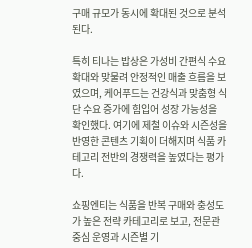구매 규모가 동시에 확대된 것으로 분석된다.

특히 티나는 밥상은 가성비 간편식 수요 확대와 맞물려 안정적인 매출 흐름을 보였으며, 케어푸드는 건강식과 맞춤형 식단 수요 증가에 힘입어 성장 가능성을 확인했다. 여기에 제철 이슈와 시즌성을 반영한 콘텐츠 기획이 더해지며 식품 카테고리 전반의 경쟁력을 높였다는 평가다.

쇼핑엔티는 식품을 반복 구매와 충성도가 높은 전략 카테고리로 보고, 전문관 중심 운영과 시즌별 기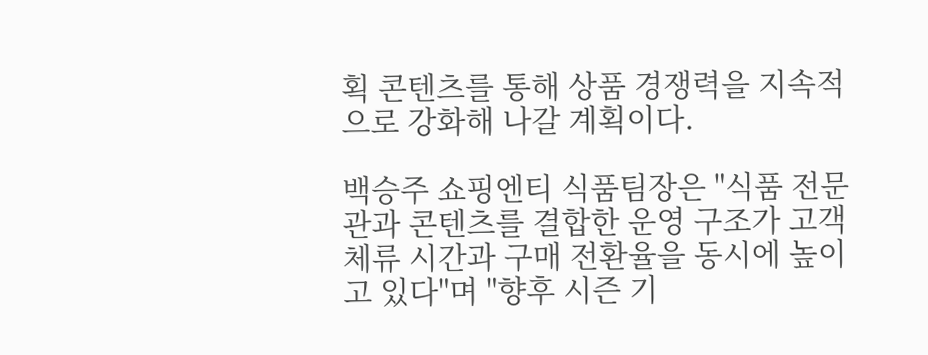획 콘텐츠를 통해 상품 경쟁력을 지속적으로 강화해 나갈 계획이다.

백승주 쇼핑엔티 식품팀장은 "식품 전문관과 콘텐츠를 결합한 운영 구조가 고객 체류 시간과 구매 전환율을 동시에 높이고 있다"며 "향후 시즌 기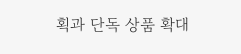획과 단독 상품 확대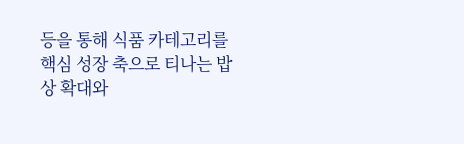등을 통해 식품 카테고리를 핵심 성장 축으로 티나는 밥상 확대와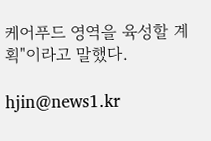케어푸드 영역을 육성할 계획"이라고 말했다.

hjin@news1.kr